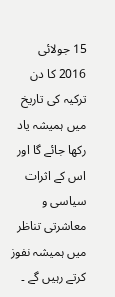15 جولائی 2016 کا دن ترکیہ کی تاریخ میں ہمیشہ یاد رکھا جائے گا اور اس کے اثرات سیاسی و معاشرتی تناظر میں ہمیشہ نفوز کرتے رہیں گے ۔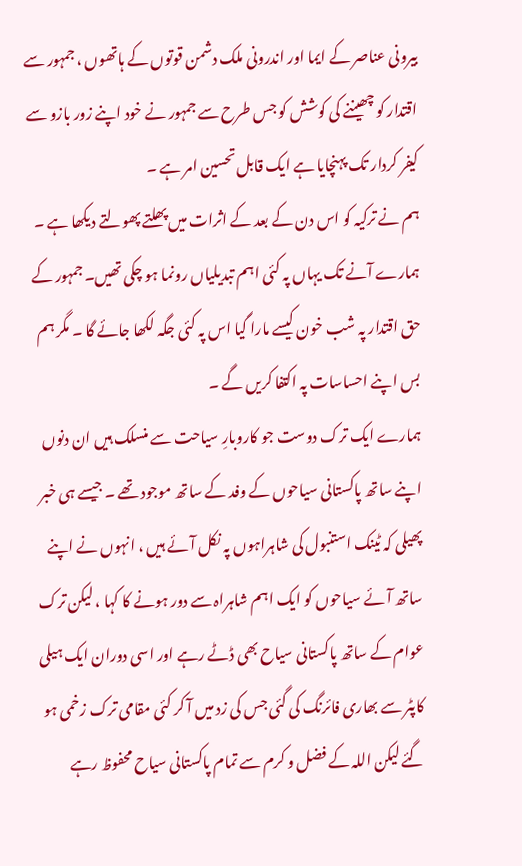بیرونی عناصر کے ایما اور اندرونی ملک دشمن قوتوں کے ہاتھوں ، جمہور سے اقتدار کو چھیننے کی کوشش کو جس طرح سے جمہور نے خود اپنے زور بازو سے کیفر کردار تک پہنچایا ہے ایک قابل تحسین امر ہے ۔
ہم نے ترکیہ کو اس دن کے بعد کے اثرات میں پھلتے پھولتے دیکھا ہے ۔ ہمارے آنے تک یہاں پہ کئی اہم تبدیلیاں رونما ہو چکی تھیں۔ جمہور کے حق اقتدار پہ شب خون کیسے مارا گیا اس پہ کئی جگہ لکھا جائے گا ۔ مگر ہم بس اپنے احساسات پہ اکتفا کریں گے ۔
ہمارے ایک ترک دوست جو کاروبارِ سیاحت سے منسلک ہیں ان دنوں اپنے ساتھ پاکستانی سیاحوں کے وفد کے ساتھ موجود تھے ۔ جیسے ہی خبر پھیلی کہ ٹینک استنبول کی شاہراہوں پہ نکل آئے ہیں ، انہوں نے اپنے ساتھ آئے سیاحوں کو ایک اہم شاہراہ سے دور ہونے کا کہا ، لیکن ترک عوام کے ساتھ پاکستانی سیاح بھی ڈٹے رہے اور اسی دوران ایک ہیلی کاپٹر سے بھاری فائرنگ کی گئی جس کی زد میں آ کر کئی مقامی ترک زخمی ہو گئے لیکن اللہ کے فضل و کرم سے تمام پاکستانی سیاح محفوظ رہے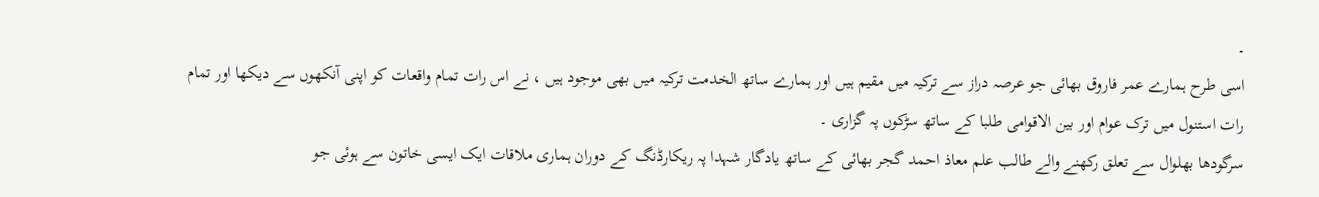۔
اسی طرح ہمارے عمر فاروق بھائی جو عرصہ دراز سے ترکیہ میں مقیم ہیں اور ہمارے ساتھ الخدمت ترکیہ میں بھی موجود ہیں ، نے اس رات تمام واقعات کو اپنی آنکھوں سے دیکھا اور تمام رات استنول میں ترک عوام اور بین الاقوامی طلبا کے ساتھ سڑکوں پہ گزاری ۔
سرگودھا بھلوال سے تعلق رکھنے والے طالب علم معاذ احمد گجر بھائی کے ساتھ یادگار شہدا پہ ریکارڈنگ کے دوران ہماری ملاقات ایک ایسی خاتون سے ہوئی جو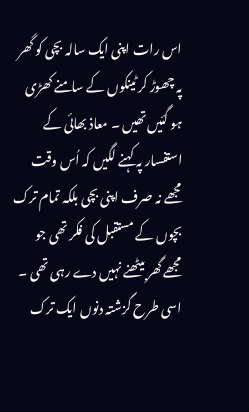اس رات اپنی ایک سالہ بچی کو گھر پہ چھوڑ کر ٹینکوں کے سامنے کھڑی ہو گئیں تھیں ۔ معاذ بھائی کے استفسار پہ کہنے لگیں کہ اُس وقت مجھے نہ صرف اپنی بچی بلکہ تمام ترک بچوں کے مستقبل کی فکر تھی جو مجھے گھر بیٹھنے نہیں دے رہی تھی ۔ اسی طرح گزشتہ دنوں ایک ترک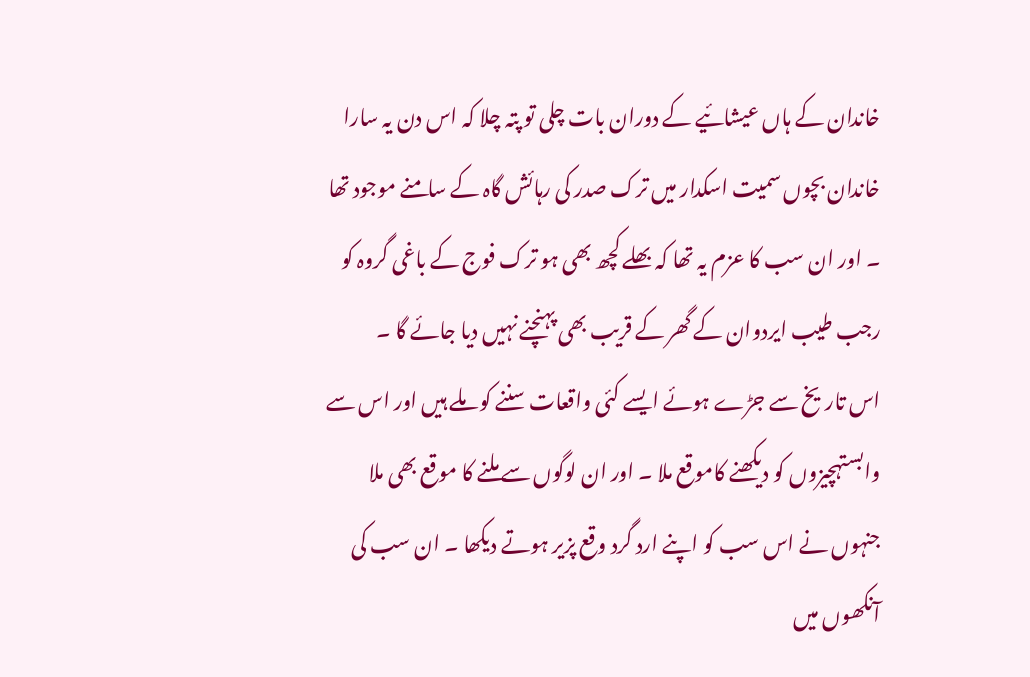خاندان کے ہاں عیشائیے کے دوران بات چلی تو پتہ چلا کہ اس دن یہ سارا خاندان بچوں سمیت اسکدار میں ترک صدر کی رہائش گاہ کے سامنے موجود تھا ۔ اور ان سب کا عزم یہ تھا کہ بھلے کچھ بھی ہو ترک فوج کے باغی گروہ کو رجب طیب ایردوان کے گھر کے قریب بھی پہنچنے نہیں دیا جائے گا ۔
اس تاریخ سے جڑے ہوئے ایسے کئی واقعات سننے کو ملے ہیں اور اس سے وابستہچیزوں کو دیکھنے کاموقع ملا ۔ اور ان لوگوں سے ملنے کا موقع بھی ملا جنہوں نے اس سب کو اپنے ارد گرد وقع پزیر ہوتے دیکھا ۔ ان سب کی آنکھوں میں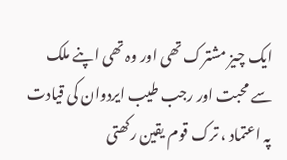ایک چیز مشترک تھی اور وہ تھی اپنے ملک سے محبت اور رجب طیب ایردوان کی قیادت پہ اعتماد ، ترک قوم یقین رکھتی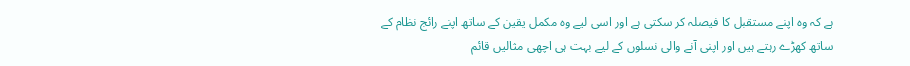ہے کہ وہ اپنے مستقبل کا فیصلہ کر سکتی ہے اور اسی لیے وہ مکمل یقین کے ساتھ اپنے رائج نظام کے ساتھ کھڑے رہتے ہیں اور اپنی آنے والی نسلوں کے لیے بہت ہی اچھی مثالیں قائم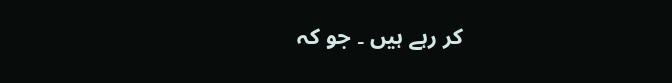کر رہے ہیں ۔ جو کہ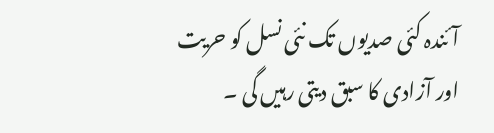آئندہ کئی صدیوں تک نئی نسل کو حریت اور آزادی کا سبق دیتی رہیں گی ۔